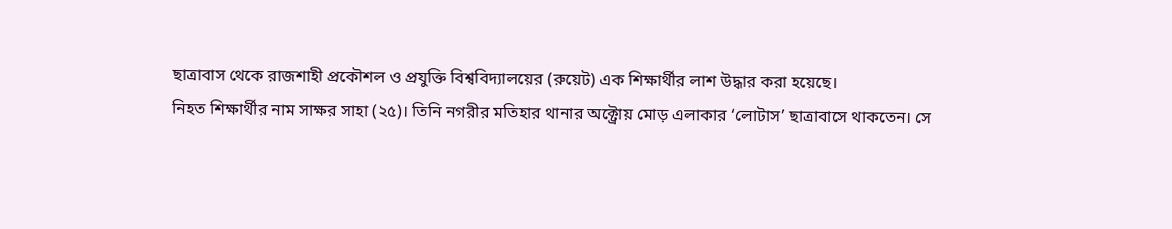ছাত্রাবাস থেকে রাজশাহী প্রকৌশল ও প্রযুক্তি বিশ্ববিদ্যালয়ের (রুয়েট) এক শিক্ষার্থীর লাশ উদ্ধার করা হয়েছে।
নিহত শিক্ষার্থীর নাম সাক্ষর সাহা (২৫)। তিনি নগরীর মতিহার থানার অক্ট্রোয় মোড় এলাকার ‘লোটাস’ ছাত্রাবাসে থাকতেন। সে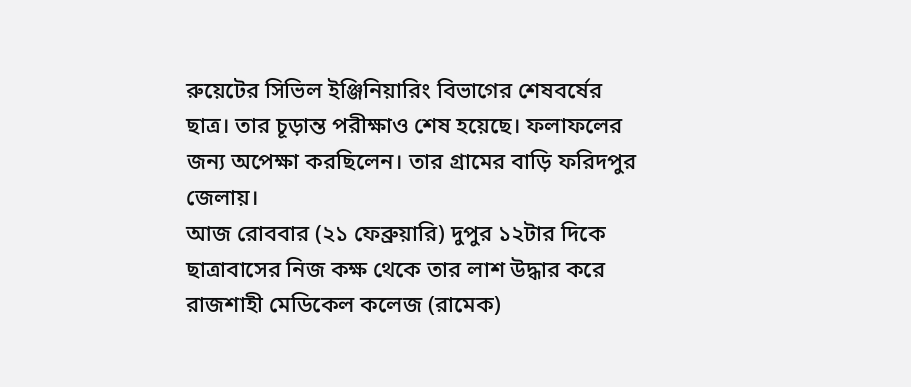রুয়েটের সিভিল ইঞ্জিনিয়ারিং বিভাগের শেষবর্ষের ছাত্র। তার চূড়ান্ত পরীক্ষাও শেষ হয়েছে। ফলাফলের জন্য অপেক্ষা করছিলেন। তার গ্রামের বাড়ি ফরিদপুর জেলায়।
আজ রোববার (২১ ফেব্রুয়ারি) দুপুর ১২টার দিকে ছাত্রাবাসের নিজ কক্ষ থেকে তার লাশ উদ্ধার করে রাজশাহী মেডিকেল কলেজ (রামেক)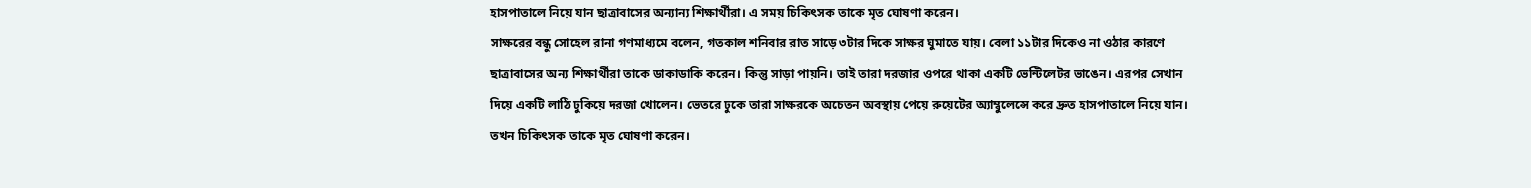হাসপাতালে নিয়ে যান ছাত্রাবাসের অন্যান্য শিক্ষার্থীরা। এ সময় চিকিৎসক তাকে মৃত ঘোষণা করেন।
সাক্ষরের বন্ধু সোহেল রানা গণমাধ্যমে বলেন, গতকাল শনিবার রাত সাড়ে ৩টার দিকে সাক্ষর ঘুমাতে যায়। বেলা ১১টার দিকেও না ওঠার কারণে ছাত্রাবাসের অন্য শিক্ষার্থীরা তাকে ডাকাডাকি করেন। কিন্তু সাড়া পায়নি। তাই তারা দরজার ওপরে থাকা একটি ভেন্টিলেটর ভাঙেন। এরপর সেখান দিয়ে একটি লাঠি ঢুকিয়ে দরজা খোলেন। ভেতরে ঢুকে তারা সাক্ষরকে অচেতন অবস্থায় পেয়ে রুয়েটের অ্যাম্বুলেন্সে করে দ্রুত হাসপাতালে নিয়ে যান। তখন চিকিৎসক তাকে মৃত ঘোষণা করেন।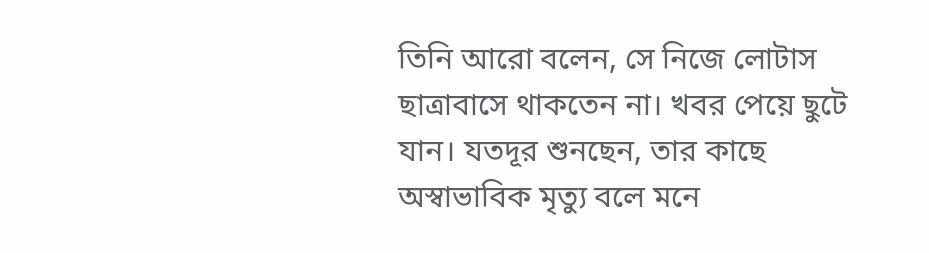তিনি আরো বলেন, সে নিজে লোটাস ছাত্রাবাসে থাকতেন না। খবর পেয়ে ছুটে যান। যতদূর শুনছেন, তার কাছে অস্বাভাবিক মৃত্যু বলে মনে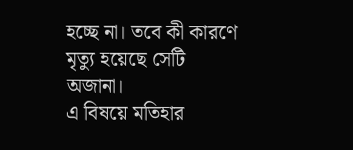হচ্ছে না। তবে কী কারণে মৃত্যু হয়েছে সেটি অজানা।
এ বিষয়ে মতিহার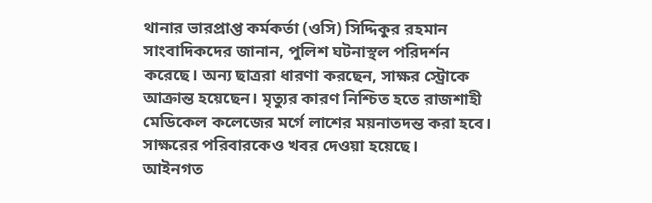থানার ভারপ্রাপ্ত কর্মকর্তা (ওসি) সিদ্দিকুর রহমান সাংবাদিকদের জানান, পুলিশ ঘটনাস্থল পরিদর্শন করেছে। অন্য ছাত্ররা ধারণা করছেন, সাক্ষর স্ট্রোকে আক্রান্ত হয়েছেন। মৃত্যুর কারণ নিশ্চিত হতে রাজশাহী মেডিকেল কলেজের মর্গে লাশের ময়নাতদন্ত করা হবে। সাক্ষরের পরিবারকেও খবর দেওয়া হয়েছে।
আইনগত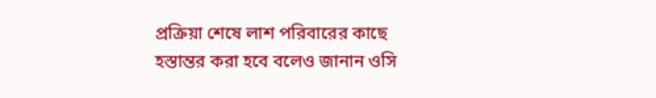প্রক্রিয়া শেষে লাশ পরিবারের কাছে হস্তান্তর করা হবে বলেও জানান ওসি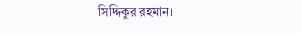সিদ্দিকুর রহমান।